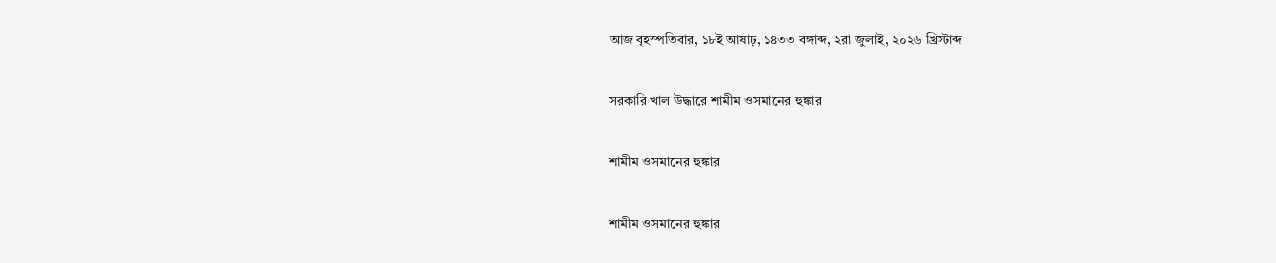আজ বৃহস্পতিবার, ১৮ই আষাঢ়, ১৪৩৩ বঙ্গাব্দ, ২রা জুলাই, ২০২৬ খ্রিস্টাব্দ

সরকারি খাল উদ্ধারে শামীম ওসমানের হুঙ্কার

শামীম ওসমানের হুঙ্কার

শামীম ওসমানের হুঙ্কার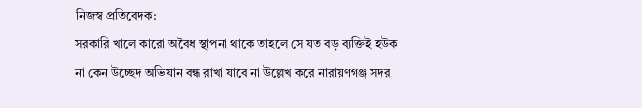নিজস্ব প্রতিবেদক:
সরকারি খালে কারো অবৈধ স্থাপনা থাকে তাহলে সে যত বড় ব্যক্তিই হউক না কেন উচ্ছেদ অভিযান বন্ধ রাখা যাবে না উল্লেখ করে নারায়ণগঞ্জ সদর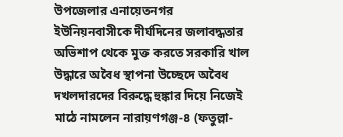উপজেলার এনায়েতনগর ইউনিয়নবাসীকে দীর্ঘদিনের জলাবদ্ধতার অভিশাপ থেকে মুক্ত করতে সরকারি খাল উদ্ধারে অবৈধ স্থাপনা উচ্ছেদে অবৈধ দখলদারদের বিরুদ্ধে হুঙ্কার দিয়ে নিজেই মাঠে নামলেন নারায়ণগঞ্জ-৪ (ফতুল্লা-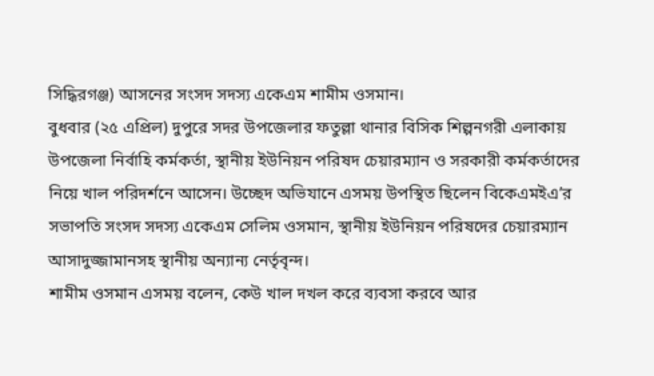সিদ্ধিরগঞ্জ) আসনের সংসদ সদস্য একেএম শামীম ওসমান।
বুধবার (২৫ এপ্রিল) দুপুরে সদর উপজেলার ফতুল্লা থানার বিসিক শিল্পনগরী এলাকায় উপজেলা নির্বাহি কর্মকর্তা, স্থানীয় ইউনিয়ন পরিষদ চেয়ারম্যান ও সরকারী কর্মকর্তাদের নিয়ে খাল পরিদর্শনে আসেন। উচ্ছেদ অভিযানে এসময় উপস্থিত ছিলেন বিকেএমইএ’র সভাপতি সংসদ সদস্য একেএম সেলিম ওসমান, স্থানীয় ইউনিয়ন পরিষদের চেয়ারম্যান আসাদুজ্জামানসহ স্থানীয় অন্যান্য নের্তৃবৃন্দ।
শামীম ওসমান এসময় বলেন, কেউ খাল দখল করে ব্যবসা করবে আর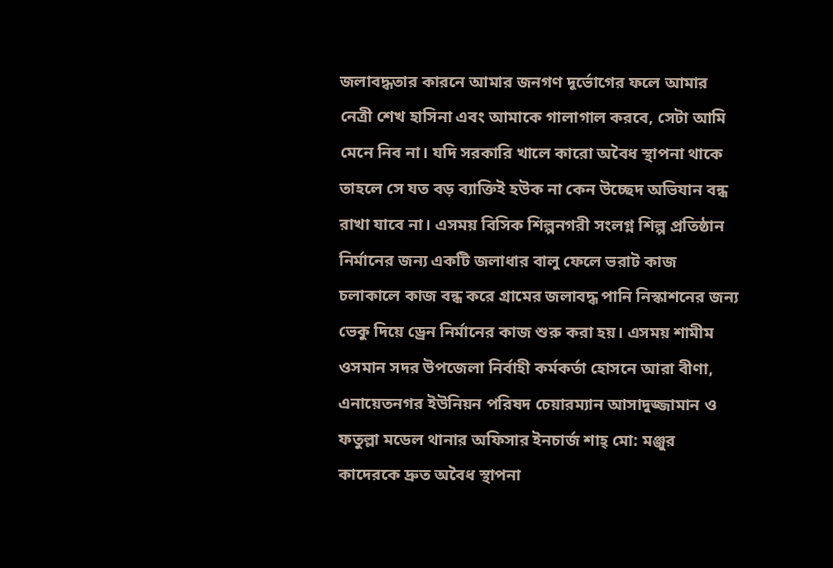জলাবদ্ধতার কারনে আমার জনগণ দূর্ভোগের ফলে আমার নেত্রী শেখ হাসিনা এবং আমাকে গালাগাল করবে, সেটা আমি মেনে নিব না। যদি সরকারি খালে কারো অবৈধ স্থাপনা থাকে তাহলে সে যত বড় ব্যাক্তিই হউক না কেন উচ্ছেদ অভিযান বন্ধ রাখা যাবে না। এসময় বিসিক শিল্পনগরী সংলগ্ন শিল্প প্রতিষ্ঠান নির্মানের জন্য একটি জলাধার বালু ফেলে ভরাট কাজ চলাকালে কাজ বন্ধ করে গ্রামের জলাবদ্ধ পানি নিস্কাশনের জন্য ভেকু দিয়ে ড্রেন নির্মানের কাজ শুরু করা হয়। এসময় শামীম ওসমান সদর উপজেলা নির্বাহী কর্মকর্তা হোসনে আরা বীণা, এনায়েতনগর ইউনিয়ন পরিষদ চেয়ারম্যান আসাদুজ্জামান ও ফতুল্লা মডেল থানার অফিসার ইনচার্জ শাহ্ মো: মঞ্জুর কাদেরকে দ্রুত অবৈধ স্থাপনা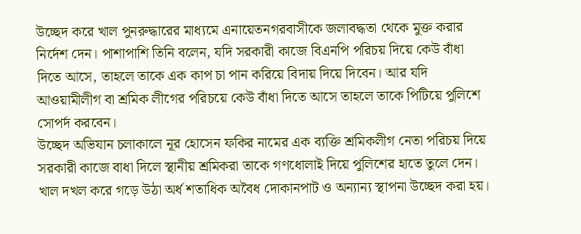উচ্ছেদ করে খাল পুনরুদ্ধারের মাধ্যমে এনায়েতনগরবাসীকে জলাবদ্ধতা থেকে মুক্ত করার নির্দেশ দেন। পাশাপাশি তিনি বলেন, যদি সরকারী কাজে বিএনপি পরিচয় দিয়ে কেউ বাঁধা দিতে আসে, তাহলে তাকে এক কাপ চা পান করিয়ে বিদায় দিয়ে দিবেন। আর যদি আওয়ামীলীগ বা শ্রমিক লীগের পরিচয়ে কেউ বাঁধা দিতে আসে তাহলে তাকে পিটিয়ে পুলিশে সোপর্দ করবেন।
উচ্ছেদ অভিযান চলাকালে নূর হোসেন ফকির নামের এক ব্যক্তি শ্রমিকলীগ নেতা পরিচয় দিয়ে সরকারী কাজে বাধা দিলে স্থানীয় শ্রমিকরা তাকে গণধোলাই দিয়ে পুলিশের হাতে তুলে দেন। খাল দখল করে গড়ে উঠা অর্ধ শতাধিক অবৈধ দোকানপাট ও অন্যান্য স্থাপনা উচ্ছেদ করা হয়।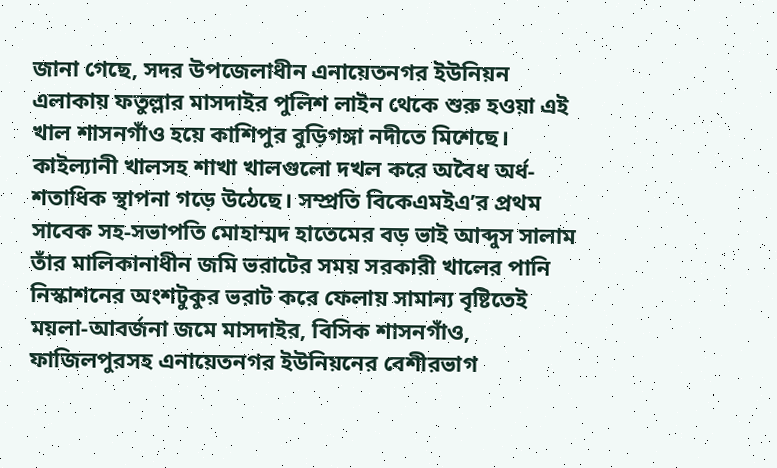জানা গেছে, সদর উপজেলাধীন এনায়েতনগর ইউনিয়ন এলাকায় ফতুল্লার মাসদাইর পুলিশ লাইন থেকে শুরু হওয়া এই খাল শাসনগাঁও হয়ে কাশিপুর বুড়িগঙ্গা নদীতে মিশেছে। কাইল্যানী খালসহ শাখা খালগুলো দখল করে অবৈধ অর্ধ-শতাধিক স্থাপনা গড়ে উঠেছে। সম্প্রতি বিকেএমইএ’র প্রথম সাবেক সহ-সভাপতি মোহাম্মদ হাতেমের বড় ভাই আব্দুস সালাম তাঁর মালিকানাধীন জমি ভরাটের সময় সরকারী খালের পানি নিস্কাশনের অংশটুকুর ভরাট করে ফেলায় সামান্য বৃষ্টিতেই ময়লা-আবর্জনা জমে মাসদাইর, বিসিক শাসনগাঁও, ফাজিলপুরসহ এনায়েতনগর ইউনিয়নের বেশীরভাগ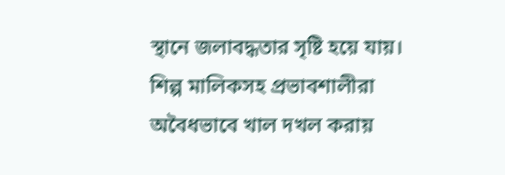স্থানে জলাবদ্ধতার সৃষ্টি হয়ে যায়। শিল্প মালিকসহ প্রভাবশালীরা অবৈধভাবে খাল দখল করায়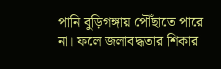পানি বুড়িগঙ্গায় পৌঁছাতে পারে না। ফলে জলাবদ্ধতার শিকার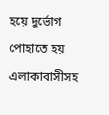হয়ে দুর্ভোগ পোহাতে হয় এলাকাবাসীসহ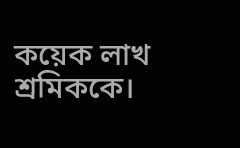কয়েক লাখ শ্রমিককে।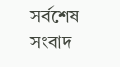সর্বশেষ সংবাদ